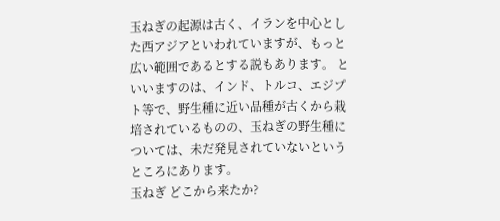玉ねぎの起源は古く、イランを中心とした西アジアといわれていますが、もっと広い範囲であるとする説もあります。 といいますのは、インド、トルコ、エジプト等で、野生種に近い品種が古くから栽培されているものの、玉ねぎの野生種については、未だ発見されていないというところにあります。
玉ねぎ どこから来たか?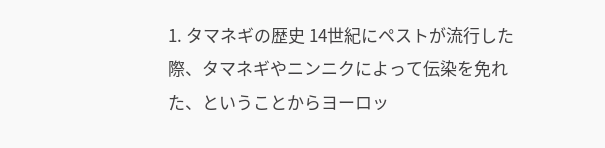1. タマネギの歴史 14世紀にペストが流行した際、タマネギやニンニクによって伝染を免れた、ということからヨーロッ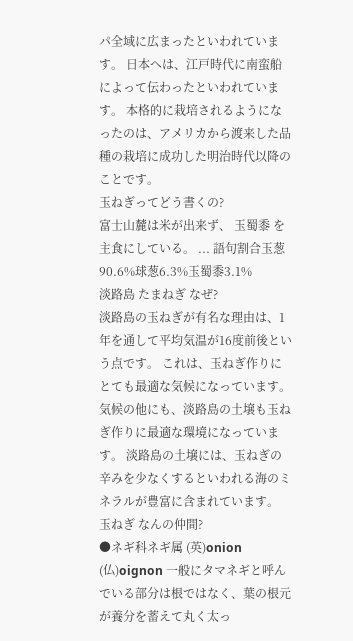パ全域に広まったといわれています。 日本へは、江戸時代に南蛮船によって伝わったといわれています。 本格的に栽培されるようになったのは、アメリカから渡来した品種の栽培に成功した明治時代以降のことです。
玉ねぎってどう書くの?
富士山麓は米が出来ず、 玉蜀黍 を主食にしている。 ... 語句割合玉葱90.6%球葱6.3%玉蜀黍3.1%
淡路島 たまねぎ なぜ?
淡路島の玉ねぎが有名な理由は、1年を通して平均気温が16度前後という点です。 これは、玉ねぎ作りにとても最適な気候になっています。 気候の他にも、淡路島の土壌も玉ねぎ作りに最適な環境になっています。 淡路島の土壌には、玉ねぎの辛みを少なくするといわれる海のミネラルが豊富に含まれています。
玉ねぎ なんの仲間?
●ネギ科ネギ属 (英)onion (仏)oignon 一般にタマネギと呼んでいる部分は根ではなく、葉の根元が養分を蓄えて丸く太っ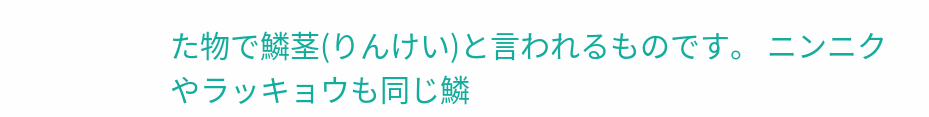た物で鱗茎(りんけい)と言われるものです。 ニンニクやラッキョウも同じ鱗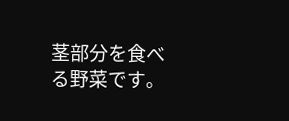茎部分を食べる野菜です。